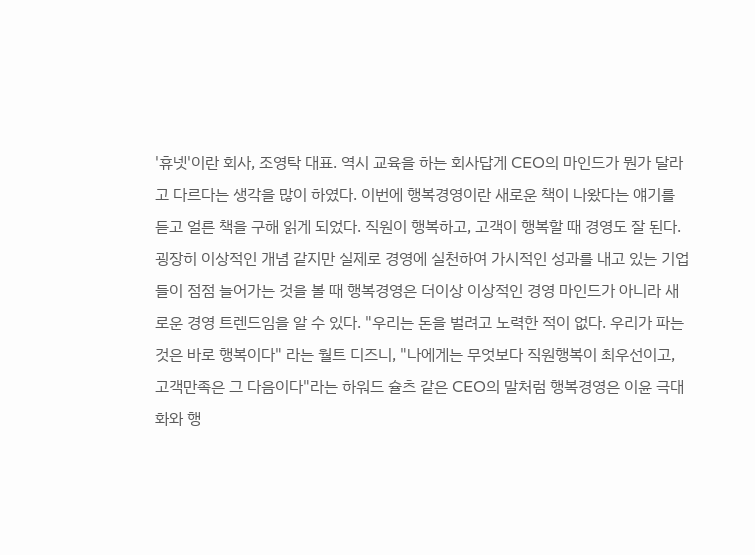'휴넷'이란 회사, 조영탁 대표. 역시 교육을 하는 회사답게 CEO의 마인드가 뭔가 달라고 다르다는 생각을 많이 하였다. 이번에 행복경영이란 새로운 책이 나왔다는 얘기를 듣고 얼른 책을 구해 읽게 되었다. 직원이 행복하고, 고객이 행복할 때 경영도 잘 된다. 굉장히 이상적인 개념 같지만 실제로 경영에 실천하여 가시적인 성과를 내고 있는 기업들이 점점 늘어가는 것을 볼 때 행복경영은 더이상 이상적인 경영 마인드가 아니라 새로운 경영 트렌드임을 알 수 있다. "우리는 돈을 벌려고 노력한 적이 없다. 우리가 파는 것은 바로 행복이다" 라는 월트 디즈니, "나에게는 무엇보다 직원행복이 최우선이고, 고객만족은 그 다음이다"라는 하워드 슐츠 같은 CEO의 말처럼 행복경영은 이윤 극대화와 행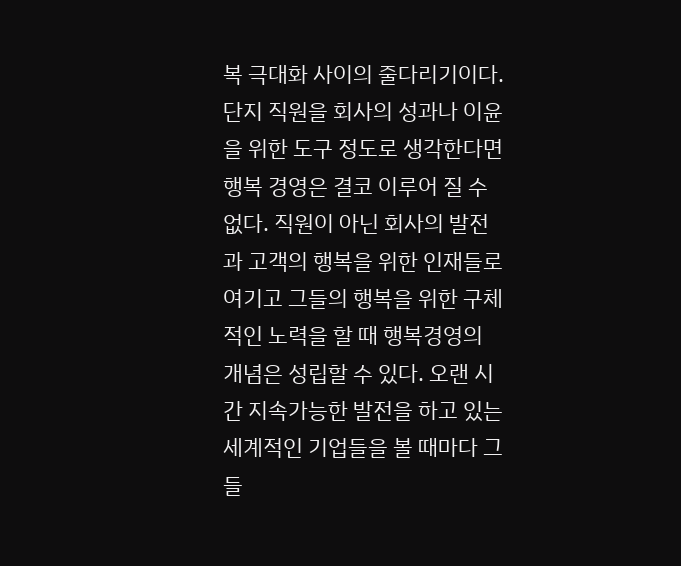복 극대화 사이의 줄다리기이다. 단지 직원을 회사의 성과나 이윤을 위한 도구 정도로 생각한다면 행복 경영은 결코 이루어 질 수 없다. 직원이 아닌 회사의 발전과 고객의 행복을 위한 인재들로 여기고 그들의 행복을 위한 구체적인 노력을 할 때 행복경영의 개념은 성립할 수 있다. 오랜 시간 지속가능한 발전을 하고 있는 세계적인 기업들을 볼 때마다 그들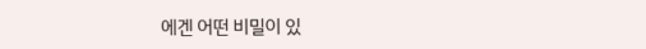에겐 어떤 비밀이 있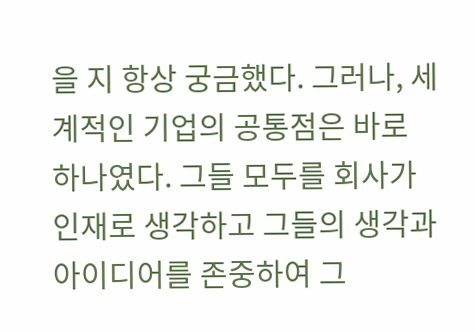을 지 항상 궁금했다. 그러나, 세계적인 기업의 공통점은 바로 하나였다. 그들 모두를 회사가 인재로 생각하고 그들의 생각과 아이디어를 존중하여 그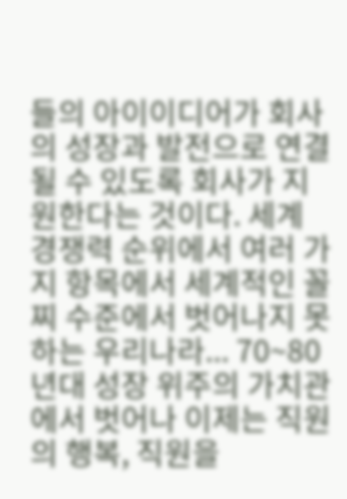들의 아이이디어가 회사의 성장과 발전으로 연결될 수 있도록 회사가 지원한다는 것이다. 세계 경쟁력 순위에서 여러 가지 항목에서 세계적인 꼴찌 수준에서 벗어나지 못하는 우리나라... 70~80년대 성장 위주의 가치관에서 벗어나 이제는 직원의 행복, 직원을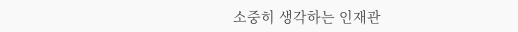소중히 생각하는 인재관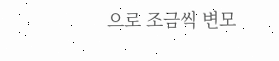으로 조금씩 변모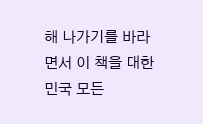해 나가기를 바라면서 이 책을 대한민국 모든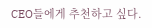CEO들에게 추천하고 싶다.